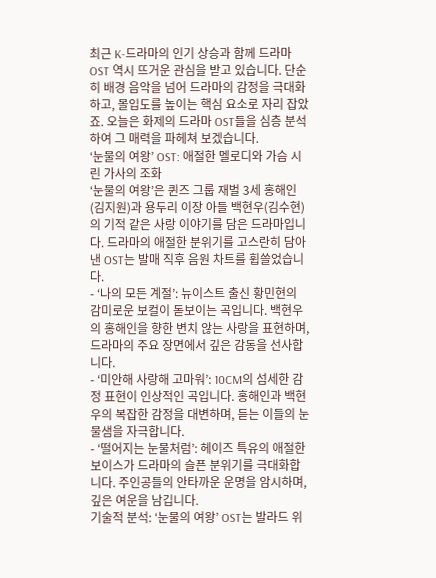최근 K-드라마의 인기 상승과 함께 드라마 OST 역시 뜨거운 관심을 받고 있습니다. 단순히 배경 음악을 넘어 드라마의 감정을 극대화하고, 몰입도를 높이는 핵심 요소로 자리 잡았죠. 오늘은 화제의 드라마 OST들을 심층 분석하여 그 매력을 파헤쳐 보겠습니다.
‘눈물의 여왕’ OST: 애절한 멜로디와 가슴 시린 가사의 조화
‘눈물의 여왕’은 퀸즈 그룹 재벌 3세 홍해인(김지원)과 용두리 이장 아들 백현우(김수현)의 기적 같은 사랑 이야기를 담은 드라마입니다. 드라마의 애절한 분위기를 고스란히 담아낸 OST는 발매 직후 음원 차트를 휩쓸었습니다.
- ‘나의 모든 계절’: 뉴이스트 출신 황민현의 감미로운 보컬이 돋보이는 곡입니다. 백현우의 홍해인을 향한 변치 않는 사랑을 표현하며, 드라마의 주요 장면에서 깊은 감동을 선사합니다.
- ‘미안해 사랑해 고마워’: 10CM의 섬세한 감정 표현이 인상적인 곡입니다. 홍해인과 백현우의 복잡한 감정을 대변하며, 듣는 이들의 눈물샘을 자극합니다.
- ‘떨어지는 눈물처럼’: 헤이즈 특유의 애절한 보이스가 드라마의 슬픈 분위기를 극대화합니다. 주인공들의 안타까운 운명을 암시하며, 깊은 여운을 남깁니다.
기술적 분석: ‘눈물의 여왕’ OST는 발라드 위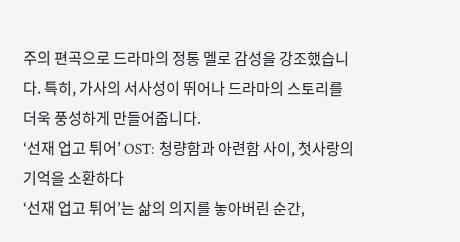주의 편곡으로 드라마의 정통 멜로 감성을 강조했습니다. 특히, 가사의 서사성이 뛰어나 드라마의 스토리를 더욱 풍성하게 만들어줍니다.
‘선재 업고 튀어’ OST: 청량함과 아련함 사이, 첫사랑의 기억을 소환하다
‘선재 업고 튀어’는 삶의 의지를 놓아버린 순간,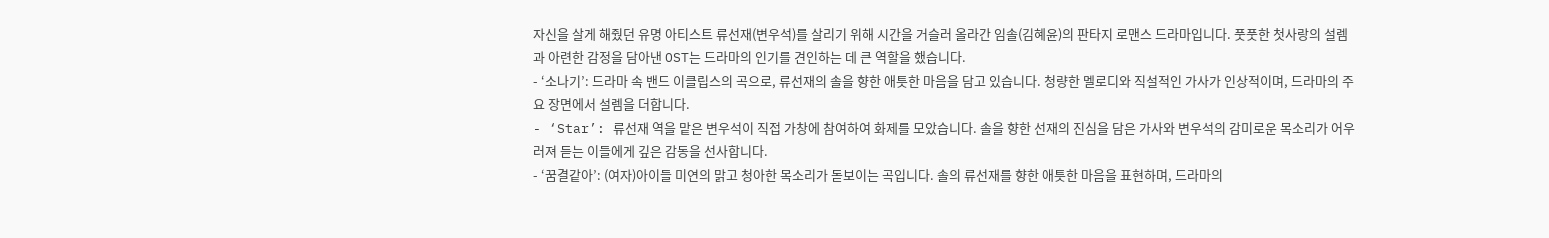자신을 살게 해줬던 유명 아티스트 류선재(변우석)를 살리기 위해 시간을 거슬러 올라간 임솔(김혜윤)의 판타지 로맨스 드라마입니다. 풋풋한 첫사랑의 설렘과 아련한 감정을 담아낸 OST는 드라마의 인기를 견인하는 데 큰 역할을 했습니다.
- ‘소나기’: 드라마 속 밴드 이클립스의 곡으로, 류선재의 솔을 향한 애틋한 마음을 담고 있습니다. 청량한 멜로디와 직설적인 가사가 인상적이며, 드라마의 주요 장면에서 설렘을 더합니다.
- ‘Star’: 류선재 역을 맡은 변우석이 직접 가창에 참여하여 화제를 모았습니다. 솔을 향한 선재의 진심을 담은 가사와 변우석의 감미로운 목소리가 어우러져 듣는 이들에게 깊은 감동을 선사합니다.
- ‘꿈결같아’: (여자)아이들 미연의 맑고 청아한 목소리가 돋보이는 곡입니다. 솔의 류선재를 향한 애틋한 마음을 표현하며, 드라마의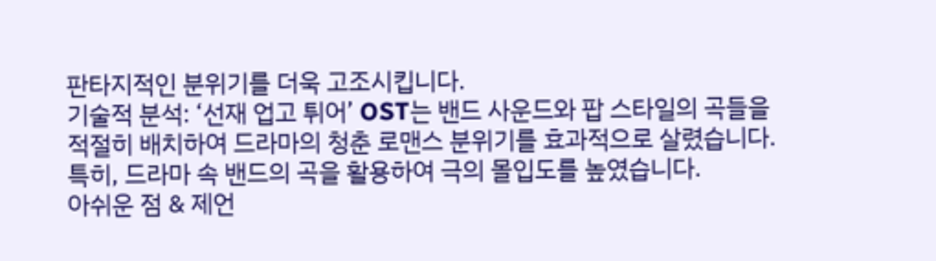판타지적인 분위기를 더욱 고조시킵니다.
기술적 분석: ‘선재 업고 튀어’ OST는 밴드 사운드와 팝 스타일의 곡들을 적절히 배치하여 드라마의 청춘 로맨스 분위기를 효과적으로 살렸습니다. 특히, 드라마 속 밴드의 곡을 활용하여 극의 몰입도를 높였습니다.
아쉬운 점 & 제언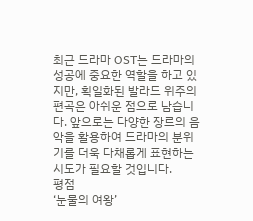최근 드라마 OST는 드라마의 성공에 중요한 역할을 하고 있지만, 획일화된 발라드 위주의 편곡은 아쉬운 점으로 남습니다. 앞으로는 다양한 장르의 음악을 활용하여 드라마의 분위기를 더욱 다채롭게 표현하는 시도가 필요할 것입니다.
평점
‘눈물의 여왕’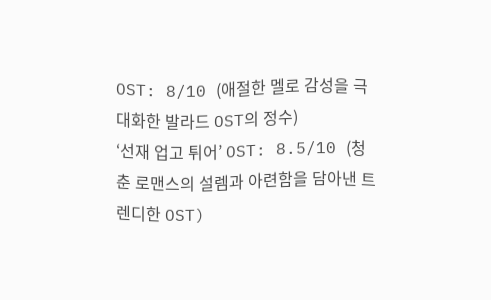OST: 8/10 (애절한 멜로 감성을 극대화한 발라드 OST의 정수)
‘선재 업고 튀어’ OST: 8.5/10 (청춘 로맨스의 설렘과 아련함을 담아낸 트렌디한 OST)